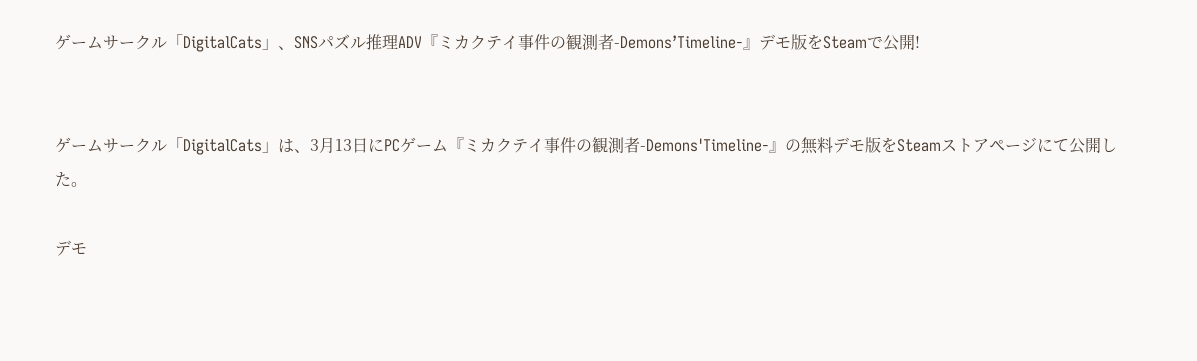ゲームサークル「DigitalCats」、SNSパズル推理ADV『ミカクテイ事件の観測者-Demons’Timeline-』デモ版をSteamで公開!


ゲームサークル「DigitalCats」は、3月13日にPCゲーム『ミカクテイ事件の観測者-Demons'Timeline-』の無料デモ版をSteamストアページにて公開した。

デモ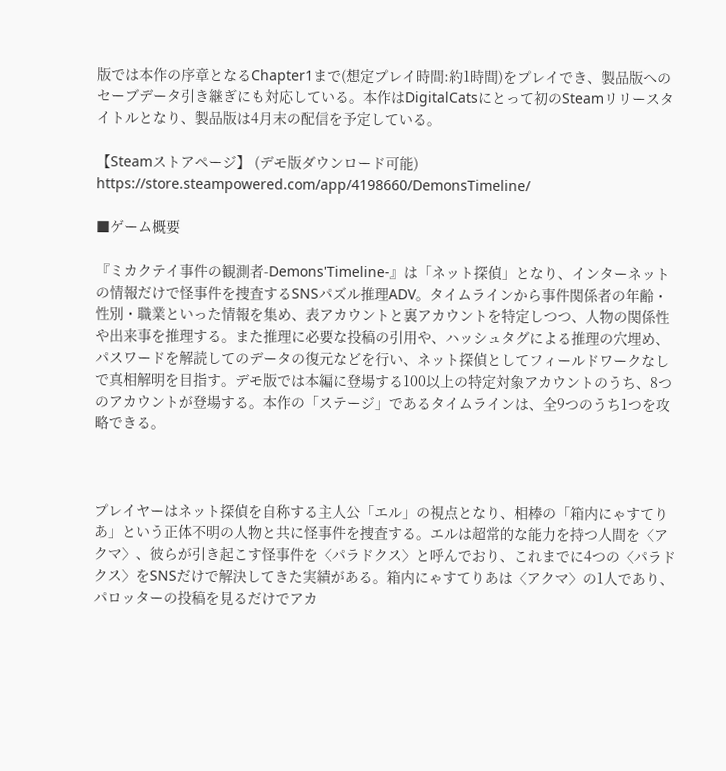版では本作の序章となるChapter1まで(想定プレイ時間:約1時間)をプレイでき、製品版へのセーブデータ引き継ぎにも対応している。本作はDigitalCatsにとって初のSteamリリースタイトルとなり、製品版は4月末の配信を予定している。

【Steamストアページ】 (デモ版ダウンロード可能)
https://store.steampowered.com/app/4198660/DemonsTimeline/

■ゲーム概要

『ミカクテイ事件の観測者-Demons'Timeline-』は「ネット探偵」となり、インターネットの情報だけで怪事件を捜査するSNSパズル推理ADV。タイムラインから事件関係者の年齢・性別・職業といった情報を集め、表アカウントと裏アカウントを特定しつつ、人物の関係性や出来事を推理する。また推理に必要な投稿の引用や、ハッシュタグによる推理の穴埋め、パスワードを解読してのデータの復元などを行い、ネット探偵としてフィールドワークなしで真相解明を目指す。デモ版では本編に登場する100以上の特定対象アカウントのうち、8つのアカウントが登場する。本作の「ステージ」であるタイムラインは、全9つのうち1つを攻略できる。



プレイヤーはネット探偵を自称する主人公「エル」の視点となり、相棒の「箱内にゃすてりあ」という正体不明の人物と共に怪事件を捜査する。エルは超常的な能力を持つ人間を〈アクマ〉、彼らが引き起こす怪事件を〈パラドクス〉と呼んでおり、これまでに4つの〈パラドクス〉をSNSだけで解決してきた実績がある。箱内にゃすてりあは〈アクマ〉の1人であり、パロッターの投稿を見るだけでアカ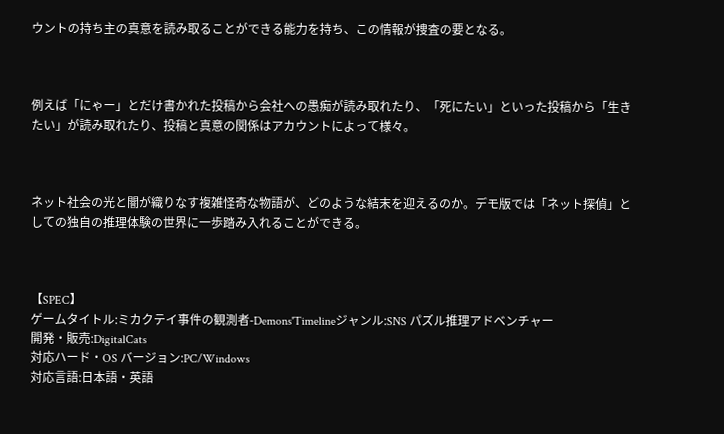ウントの持ち主の真意を読み取ることができる能力を持ち、この情報が捜査の要となる。



例えば「にゃー」とだけ書かれた投稿から会社への愚痴が読み取れたり、「死にたい」といった投稿から「生きたい」が読み取れたり、投稿と真意の関係はアカウントによって様々。



ネット社会の光と闇が織りなす複雑怪奇な物語が、どのような結末を迎えるのか。デモ版では「ネット探偵」としての独自の推理体験の世界に一歩踏み入れることができる。



【SPEC】
ゲームタイトル:ミカクテイ事件の観測者-Demons'Timelineジャンル:SNS パズル推理アドベンチャー
開発・販売:DigitalCats
対応ハード・OS バージョン:PC/Windows
対応言語:日本語・英語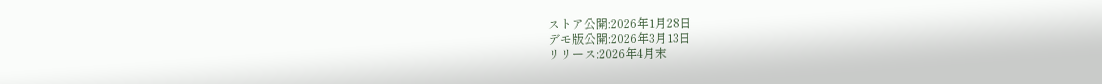ストア公開:2026年1月28日
デモ版公開:2026年3月13日
リリース:2026年4月末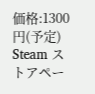価格:1300円(予定)
Steam ストアペー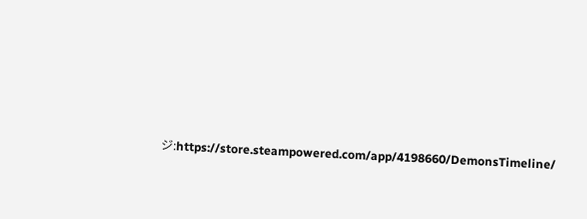ジ:https://store.steampowered.com/app/4198660/DemonsTimeline/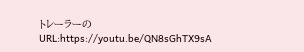トレーラーのURL:https://youtu.be/QN8sGhTX9sA